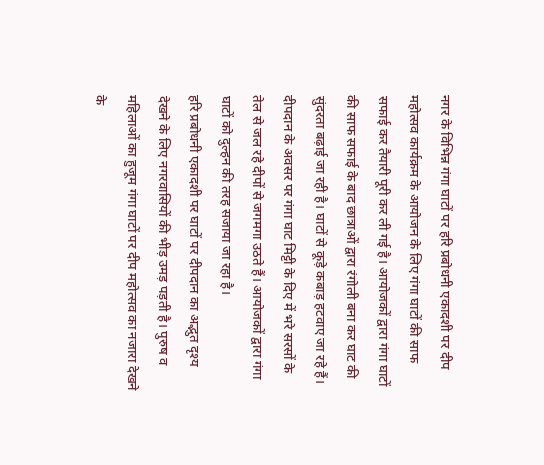नगर के विभिन्न गंगा घाटों पर हरि प्रबोधनी एकादशी पर दीप महोत्सव कार्यक्रम के आयोजन के लिए गंगा घाटों की साफ सफाई कर तैयारी पूरी कर ली गई है। आयोजकों द्वारा गंगा घाटों की साफ सफाई के बाद छात्राओं द्वारा रंगोली बना कर घाट की सुंदरता बढ़ाई जा रही है। घाटों से कूड़े कबाड़ हटवाए जा रहे हैं। दीपदान के अवसर पर गंगा घाट मिट्टी के दिए में भरे सरसों के तेल से जल रहे दीपों से जगमगा उठते हैं। आयोजकों द्वारा गंगा घाटों को दुल्हन की तरह सजाया जा रहा है।
हरि प्रबोधनी एकादशी पर घाटों पर दीपदान का अद्भुत दृश्य देखने के लिए नगरवासियों की भीड़ उमड़ पड़ती है। पुरुष व महिलाओं का हुजूम गंगा घाटों पर दीप महोत्सव का नजारा देखने के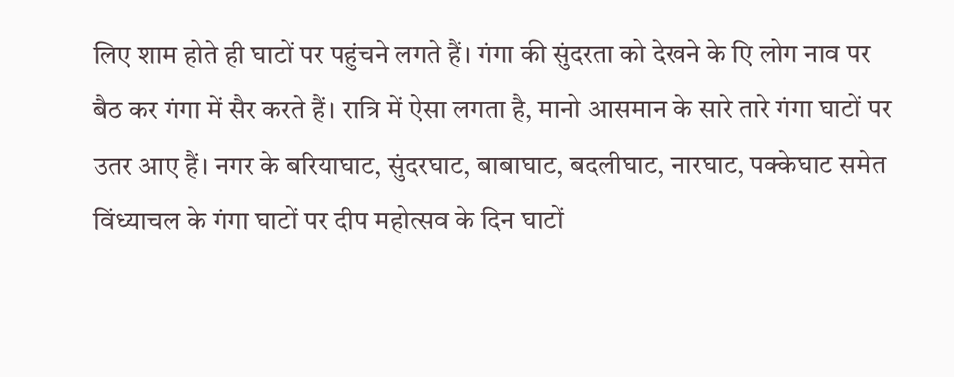लिए शाम होते ही घाटों पर पहुंचने लगते हैं। गंगा की सुंदरता को देखने के एि लोग नाव पर बैठ कर गंगा में सैर करते हैं। रात्रि में ऐसा लगता है, मानो आसमान के सारे तारे गंगा घाटों पर उतर आए हैं। नगर के बरियाघाट, सुंदरघाट, बाबाघाट, बदलीघाट, नारघाट, पक्केघाट समेत विंध्याचल के गंगा घाटों पर दीप महोत्सव के दिन घाटों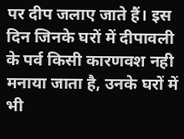पर दीप जलाए जाते हैं। इस दिन जिनके घरों में दीपावली के पर्व किसी कारणवश नही मनाया जाता है, उनके घरों में भी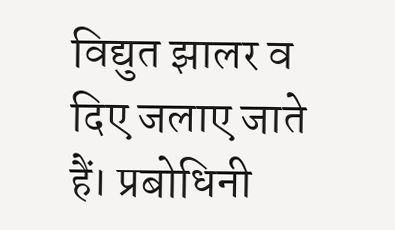विद्युत झालर व दिए जलाए जाते हैं। प्रबोधिनी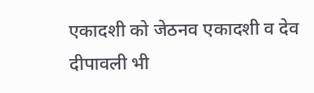एकादशी को जेठनव एकादशी व देव दीपावली भी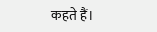कहते हैं।